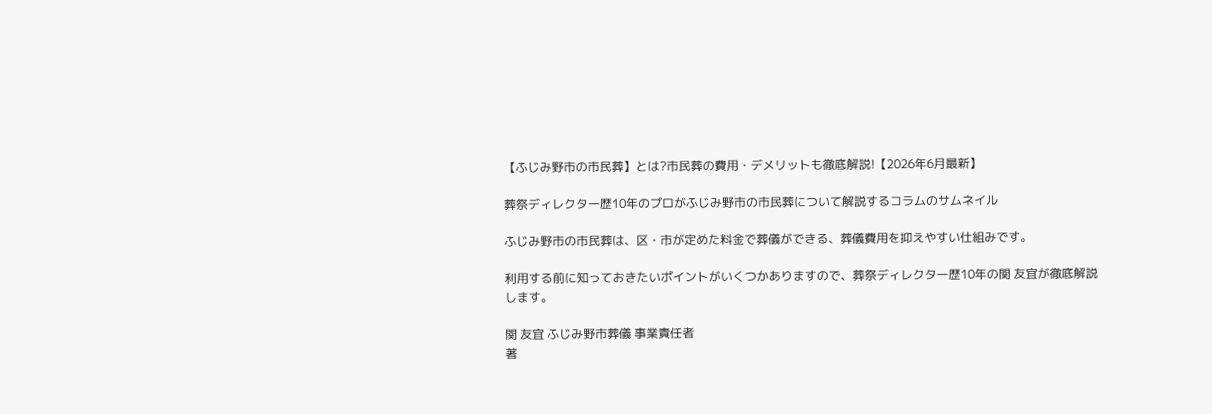【ふじみ野市の市民葬】とは?市民葬の費用・デメリットも徹底解説!【2026年6月最新】

葬祭ディレクター歴10年のプロがふじみ野市の市民葬について解説するコラムのサムネイル

ふじみ野市の市民葬は、区・市が定めた料金で葬儀ができる、葬儀費用を抑えやすい仕組みです。

利用する前に知っておきたいポイントがいくつかありますので、葬祭ディレクター歴10年の関 友宜が徹底解説します。

関 友宜 ふじみ野市葬儀 事業責任者
著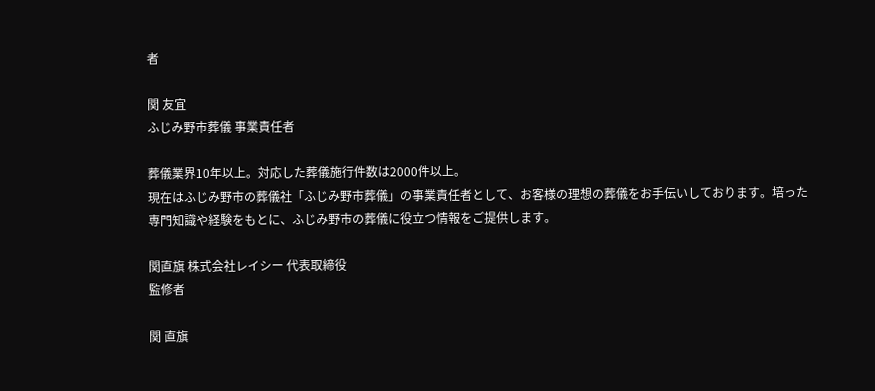者

関 友宜
ふじみ野市葬儀 事業責任者

葬儀業界10年以上。対応した葬儀施行件数は2000件以上。
現在はふじみ野市の葬儀社「ふじみ野市葬儀」の事業責任者として、お客様の理想の葬儀をお手伝いしております。培った専門知識や経験をもとに、ふじみ野市の葬儀に役立つ情報をご提供します。

関直旗 株式会社レイシー 代表取締役
監修者

関 直旗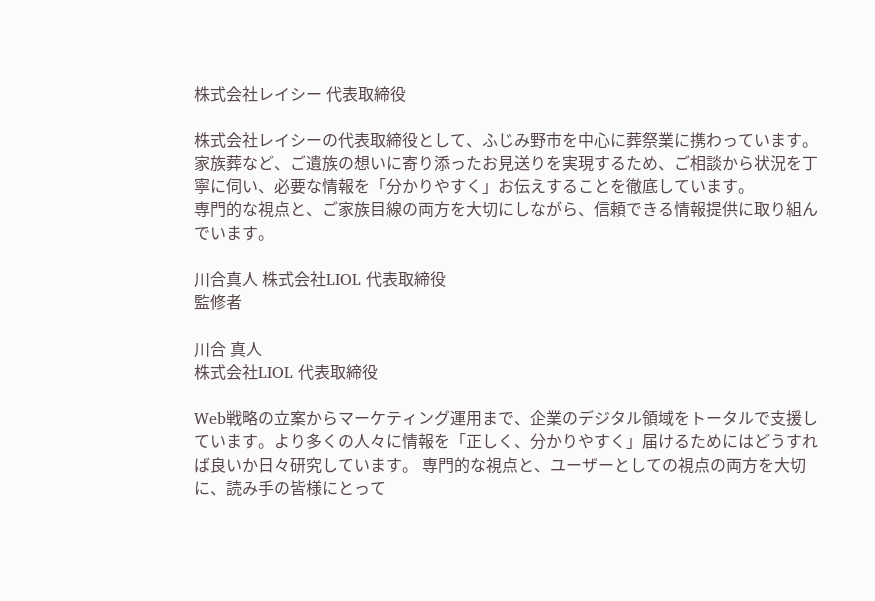株式会社レイシー 代表取締役

株式会社レイシーの代表取締役として、ふじみ野市を中心に葬祭業に携わっています。
家族葬など、ご遺族の想いに寄り添ったお見送りを実現するため、ご相談から状況を丁寧に伺い、必要な情報を「分かりやすく」お伝えすることを徹底しています。
専門的な視点と、ご家族目線の両方を大切にしながら、信頼できる情報提供に取り組んでいます。

川合真人 株式会社LIOL 代表取締役
監修者

川合 真人
株式会社LIOL 代表取締役

Web戦略の立案からマーケティング運用まで、企業のデジタル領域をトータルで支援しています。より多くの人々に情報を「正しく、分かりやすく」届けるためにはどうすれば良いか日々研究しています。 専門的な視点と、ユーザーとしての視点の両方を大切に、読み手の皆様にとって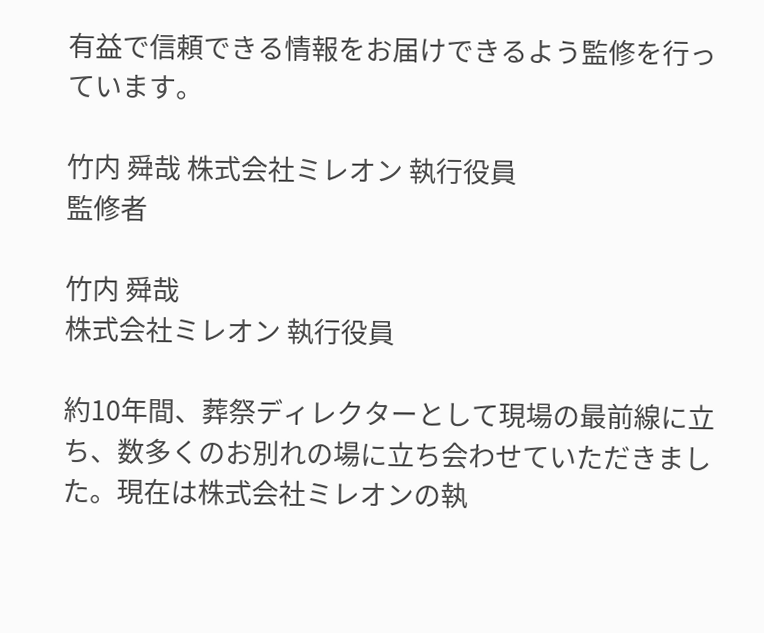有益で信頼できる情報をお届けできるよう監修を行っています。

竹内 舜哉 株式会社ミレオン 執行役員
監修者

竹内 舜哉
株式会社ミレオン 執行役員

約10年間、葬祭ディレクターとして現場の最前線に立ち、数多くのお別れの場に立ち会わせていただきました。現在は株式会社ミレオンの執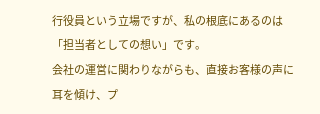行役員という立場ですが、私の根底にあるのは「担当者としての想い」です。
会社の運営に関わりながらも、直接お客様の声に耳を傾け、プ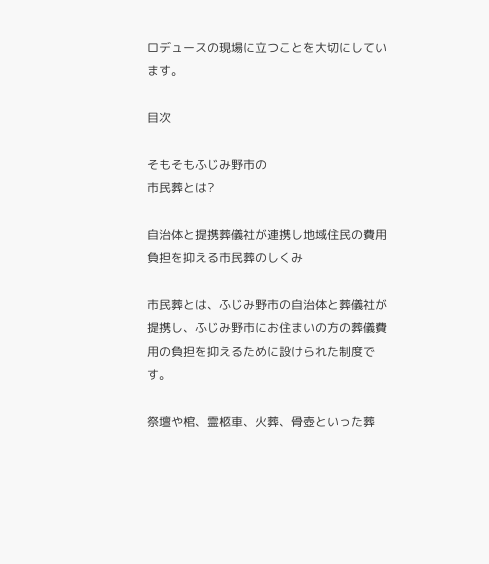ロデュースの現場に立つことを大切にしています。

目次

そもそもふじみ野市の
市民葬とは?

自治体と提携葬儀社が連携し地域住民の費用負担を抑える市民葬のしくみ

市民葬とは、ふじみ野市の自治体と葬儀社が提携し、ふじみ野市にお住まいの方の葬儀費用の負担を抑えるために設けられた制度です。

祭壇や棺、霊柩車、火葬、骨壺といった葬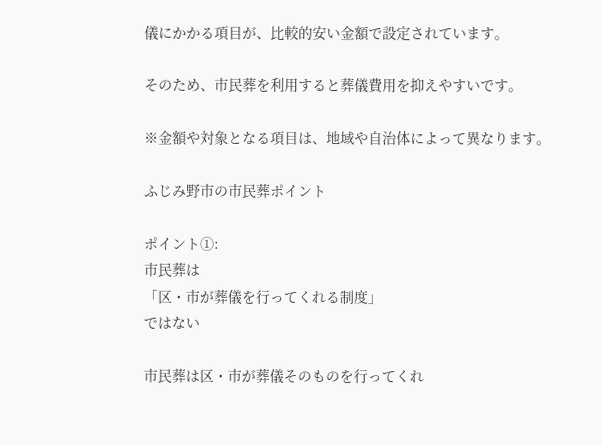儀にかかる項目が、比較的安い金額で設定されています。

そのため、市民葬を利用すると葬儀費用を抑えやすいです。

※金額や対象となる項目は、地域や自治体によって異なります。

ふじみ野市の市民葬ポイント

ポイント①:
市民葬は
「区・市が葬儀を行ってくれる制度」
ではない

市民葬は区・市が葬儀そのものを行ってくれ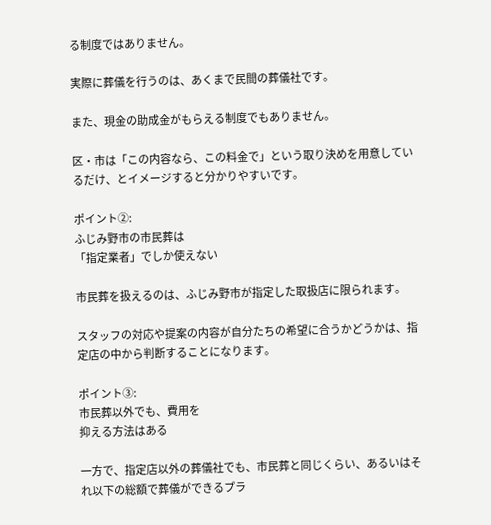る制度ではありません。

実際に葬儀を行うのは、あくまで民間の葬儀社です。

また、現金の助成金がもらえる制度でもありません。

区・市は「この内容なら、この料金で」という取り決めを用意しているだけ、とイメージすると分かりやすいです。

ポイント②:
ふじみ野市の市民葬は
「指定業者」でしか使えない

市民葬を扱えるのは、ふじみ野市が指定した取扱店に限られます。

スタッフの対応や提案の内容が自分たちの希望に合うかどうかは、指定店の中から判断することになります。

ポイント③:
市民葬以外でも、費用を
抑える方法はある

一方で、指定店以外の葬儀社でも、市民葬と同じくらい、あるいはそれ以下の総額で葬儀ができるプラ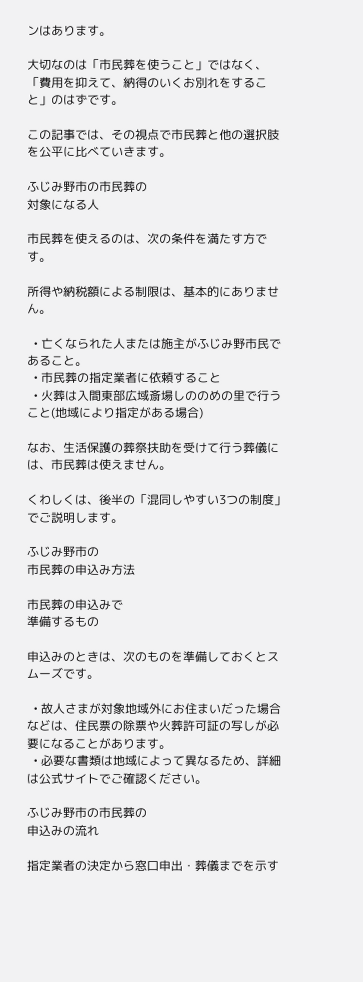ンはあります。

大切なのは「市民葬を使うこと」ではなく、「費用を抑えて、納得のいくお別れをすること」のはずです。

この記事では、その視点で市民葬と他の選択肢を公平に比べていきます。

ふじみ野市の市民葬の
対象になる人

市民葬を使えるのは、次の条件を満たす方です。

所得や納税額による制限は、基本的にありません。

  • 亡くなられた人または施主がふじみ野市民であること。
  • 市民葬の指定業者に依頼すること
  • 火葬は入間東部広域斎場しののめの里で行うこと(地域により指定がある場合)

なお、生活保護の葬祭扶助を受けて行う葬儀には、市民葬は使えません。

くわしくは、後半の「混同しやすい3つの制度」でご説明します。

ふじみ野市の
市民葬の申込み方法

市民葬の申込みで
準備するもの

申込みのときは、次のものを準備しておくとスムーズです。

  • 故人さまが対象地域外にお住まいだった場合などは、住民票の除票や火葬許可証の写しが必要になることがあります。
  • 必要な書類は地域によって異なるため、詳細は公式サイトでご確認ください。

ふじみ野市の市民葬の
申込みの流れ

指定業者の決定から窓口申出・葬儀までを示す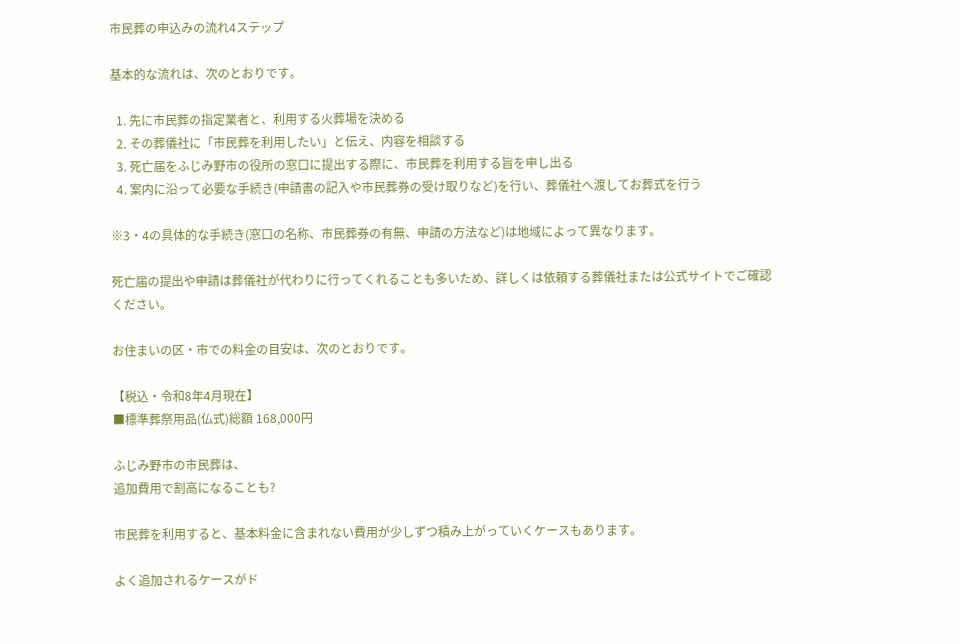市民葬の申込みの流れ4ステップ

基本的な流れは、次のとおりです。

  1. 先に市民葬の指定業者と、利用する火葬場を決める
  2. その葬儀社に「市民葬を利用したい」と伝え、内容を相談する
  3. 死亡届をふじみ野市の役所の窓口に提出する際に、市民葬を利用する旨を申し出る
  4. 案内に沿って必要な手続き(申請書の記入や市民葬券の受け取りなど)を行い、葬儀社へ渡してお葬式を行う

※3・4の具体的な手続き(窓口の名称、市民葬券の有無、申請の方法など)は地域によって異なります。

死亡届の提出や申請は葬儀社が代わりに行ってくれることも多いため、詳しくは依頼する葬儀社または公式サイトでご確認ください。

お住まいの区・市での料金の目安は、次のとおりです。

【税込・令和8年4月現在】
■標準葬祭用品(仏式)総額 168,000円

ふじみ野市の市民葬は、
追加費用で割高になることも?

市民葬を利用すると、基本料金に含まれない費用が少しずつ積み上がっていくケースもあります。

よく追加されるケースがド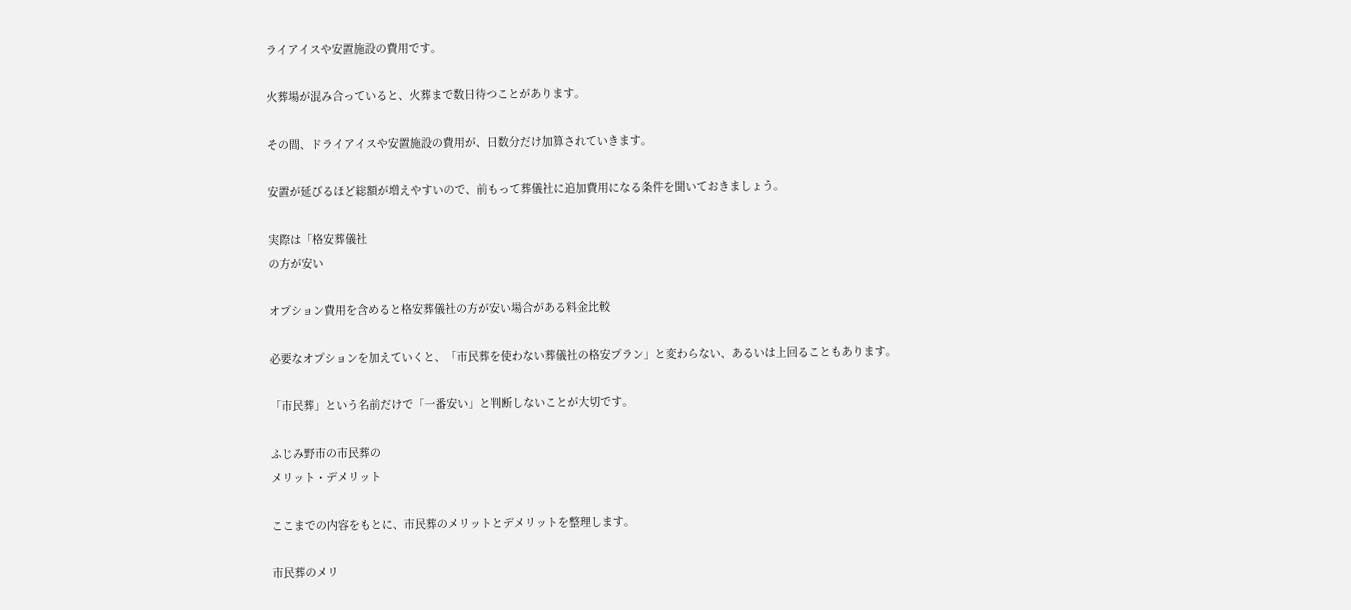ライアイスや安置施設の費用です。

火葬場が混み合っていると、火葬まで数日待つことがあります。

その間、ドライアイスや安置施設の費用が、日数分だけ加算されていきます。

安置が延びるほど総額が増えやすいので、前もって葬儀社に追加費用になる条件を聞いておきましょう。

実際は「格安葬儀社
の方が安い

オプション費用を含めると格安葬儀社の方が安い場合がある料金比較

必要なオプションを加えていくと、「市民葬を使わない葬儀社の格安プラン」と変わらない、あるいは上回ることもあります。

「市民葬」という名前だけで「一番安い」と判断しないことが大切です。

ふじみ野市の市民葬の
メリット・デメリット

ここまでの内容をもとに、市民葬のメリットとデメリットを整理します。

市民葬のメリ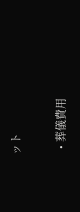ット

  • 葬儀費用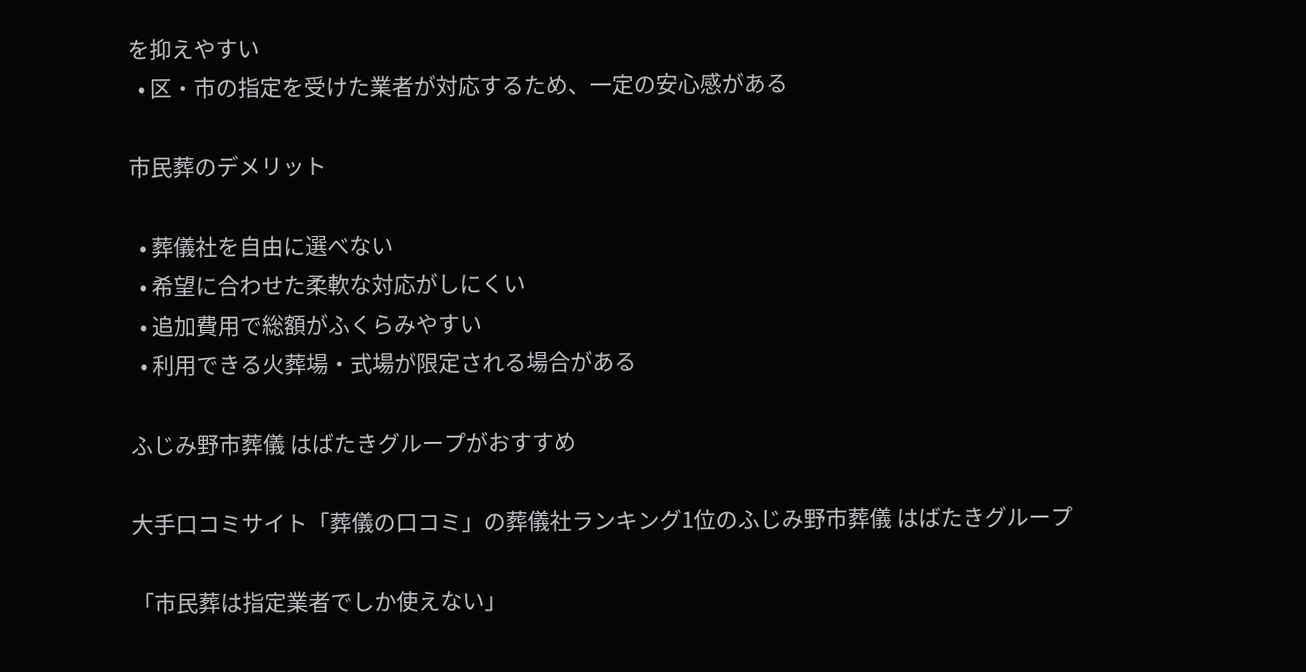を抑えやすい
  • 区・市の指定を受けた業者が対応するため、一定の安心感がある

市民葬のデメリット

  • 葬儀社を自由に選べない
  • 希望に合わせた柔軟な対応がしにくい
  • 追加費用で総額がふくらみやすい
  • 利用できる火葬場・式場が限定される場合がある

ふじみ野市葬儀 はばたきグループがおすすめ

大手口コミサイト「葬儀の口コミ」の葬儀社ランキング1位のふじみ野市葬儀 はばたきグループ

「市民葬は指定業者でしか使えない」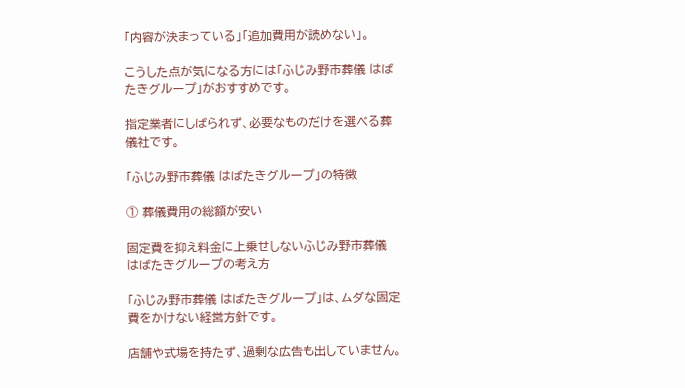「内容が決まっている」「追加費用が読めない」。

こうした点が気になる方には「ふじみ野市葬儀 はばたきグループ」がおすすめです。

指定業者にしばられず、必要なものだけを選べる葬儀社です。

「ふじみ野市葬儀 はばたきグループ」の特徴

① 葬儀費用の総額が安い

固定費を抑え料金に上乗せしないふじみ野市葬儀 はばたきグループの考え方

「ふじみ野市葬儀 はばたきグループ」は、ムダな固定費をかけない経営方針です。

店舗や式場を持たず、過剰な広告も出していません。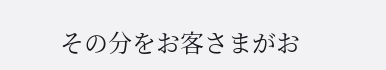その分をお客さまがお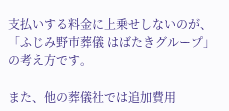支払いする料金に上乗せしないのが、「ふじみ野市葬儀 はばたきグループ」の考え方です。

また、他の葬儀社では追加費用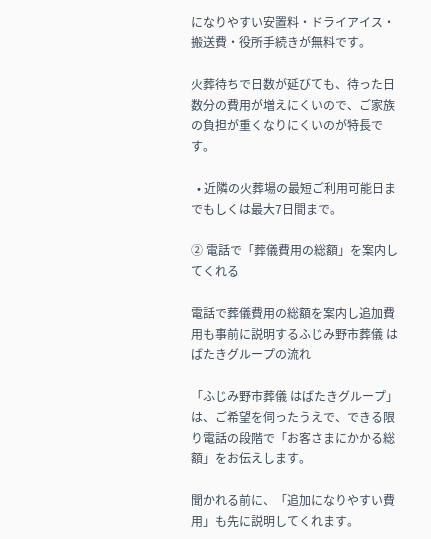になりやすい安置料・ドライアイス・搬送費・役所手続きが無料です。

火葬待ちで日数が延びても、待った日数分の費用が増えにくいので、ご家族の負担が重くなりにくいのが特長です。

  • 近隣の火葬場の最短ご利用可能日までもしくは最大7日間まで。

② 電話で「葬儀費用の総額」を案内してくれる

電話で葬儀費用の総額を案内し追加費用も事前に説明するふじみ野市葬儀 はばたきグループの流れ

「ふじみ野市葬儀 はばたきグループ」は、ご希望を伺ったうえで、できる限り電話の段階で「お客さまにかかる総額」をお伝えします。

聞かれる前に、「追加になりやすい費用」も先に説明してくれます。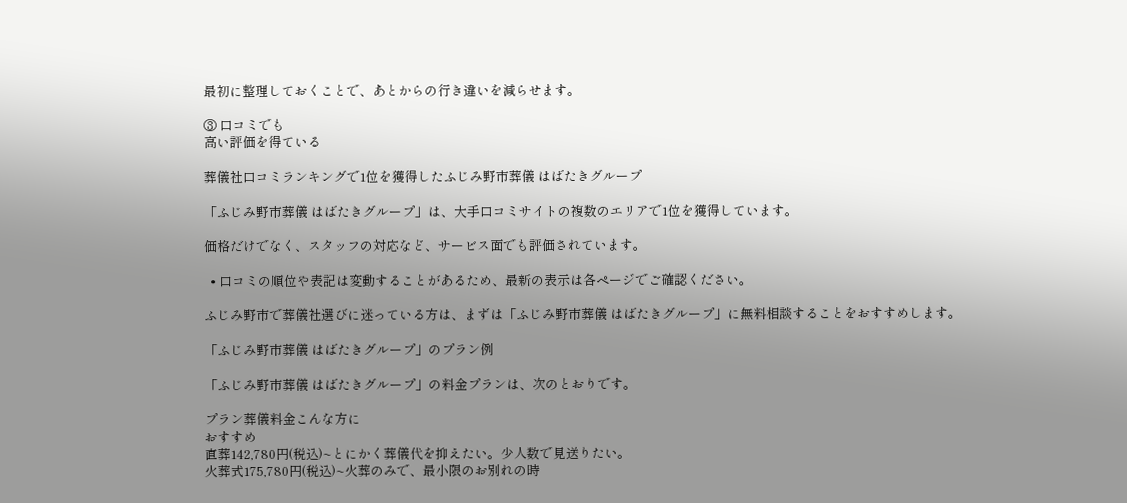最初に整理しておくことで、あとからの行き違いを減らせます。

③ 口コミでも
高い評価を得ている

葬儀社口コミランキングで1位を獲得したふじみ野市葬儀 はばたきグループ

「ふじみ野市葬儀 はばたきグループ」は、大手口コミサイトの複数のエリアで1位を獲得しています。

価格だけでなく、スタッフの対応など、サービス面でも評価されています。

  • 口コミの順位や表記は変動することがあるため、最新の表示は各ページでご確認ください。

ふじみ野市で葬儀社選びに迷っている方は、まずは「ふじみ野市葬儀 はばたきグループ」に無料相談することをおすすめします。

「ふじみ野市葬儀 はばたきグループ」のプラン例

「ふじみ野市葬儀 はばたきグループ」の料金プランは、次のとおりです。

プラン葬儀料金こんな方に
おすすめ
直葬142,780円(税込)~とにかく葬儀代を抑えたい。少人数で見送りたい。
火葬式175,780円(税込)~火葬のみで、最小限のお別れの時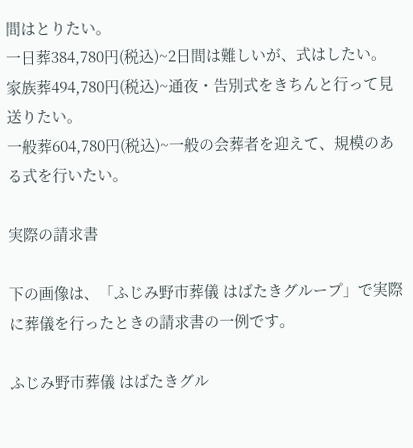間はとりたい。
一日葬384,780円(税込)~2日間は難しいが、式はしたい。
家族葬494,780円(税込)~通夜・告別式をきちんと行って見送りたい。
一般葬604,780円(税込)~一般の会葬者を迎えて、規模のある式を行いたい。

実際の請求書

下の画像は、「ふじみ野市葬儀 はばたきグループ」で実際に葬儀を行ったときの請求書の一例です。

ふじみ野市葬儀 はばたきグル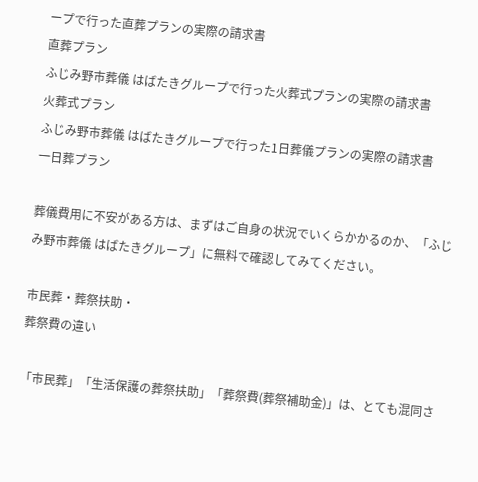ープで行った直葬プランの実際の請求書
直葬プラン
ふじみ野市葬儀 はばたきグループで行った火葬式プランの実際の請求書
火葬式プラン
ふじみ野市葬儀 はばたきグループで行った1日葬儀プランの実際の請求書
一日葬プラン

葬儀費用に不安がある方は、まずはご自身の状況でいくらかかるのか、「ふじみ野市葬儀 はばたきグループ」に無料で確認してみてください。

市民葬・葬祭扶助・
葬祭費の違い

「市民葬」「生活保護の葬祭扶助」「葬祭費(葬祭補助金)」は、とても混同さ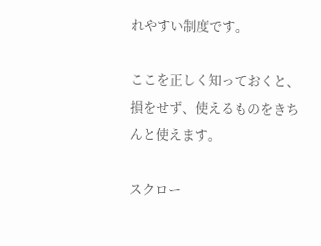れやすい制度です。

ここを正しく知っておくと、損をせず、使えるものをきちんと使えます。

スクロー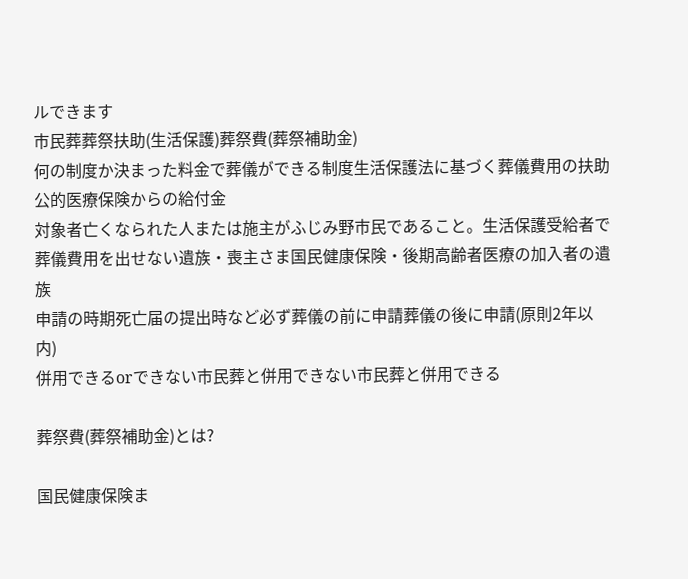ルできます
市民葬葬祭扶助(生活保護)葬祭費(葬祭補助金)
何の制度か決まった料金で葬儀ができる制度生活保護法に基づく葬儀費用の扶助公的医療保険からの給付金
対象者亡くなられた人または施主がふじみ野市民であること。生活保護受給者で葬儀費用を出せない遺族・喪主さま国民健康保険・後期高齢者医療の加入者の遺族
申請の時期死亡届の提出時など必ず葬儀の前に申請葬儀の後に申請(原則2年以内)
併用できるorできない市民葬と併用できない市民葬と併用できる

葬祭費(葬祭補助金)とは?

国民健康保険ま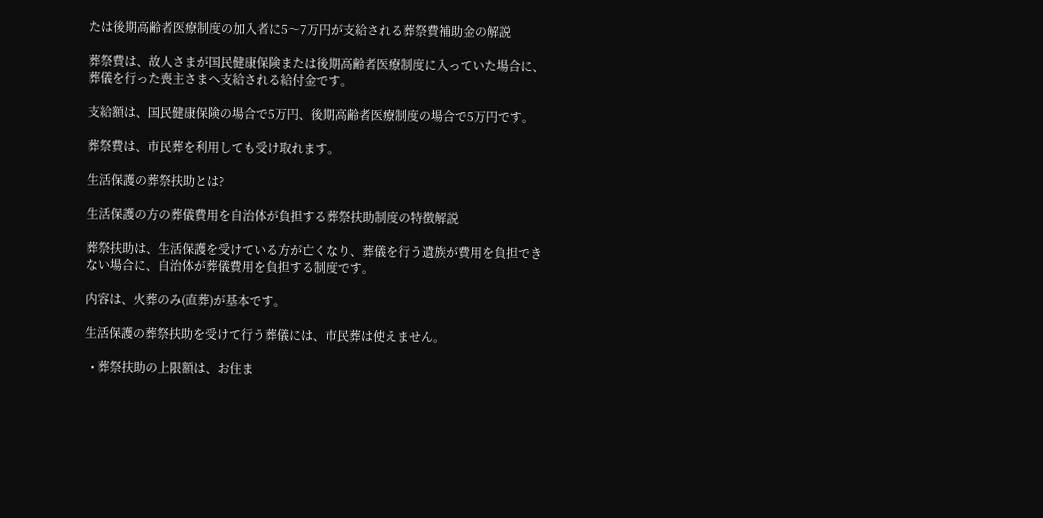たは後期高齢者医療制度の加入者に5〜7万円が支給される葬祭費補助金の解説

葬祭費は、故人さまが国民健康保険または後期高齢者医療制度に入っていた場合に、葬儀を行った喪主さまへ支給される給付金です。

支給額は、国民健康保険の場合で5万円、後期高齢者医療制度の場合で5万円です。

葬祭費は、市民葬を利用しても受け取れます。

生活保護の葬祭扶助とは?

生活保護の方の葬儀費用を自治体が負担する葬祭扶助制度の特徴解説

葬祭扶助は、生活保護を受けている方が亡くなり、葬儀を行う遺族が費用を負担できない場合に、自治体が葬儀費用を負担する制度です。

内容は、火葬のみ(直葬)が基本です。

生活保護の葬祭扶助を受けて行う葬儀には、市民葬は使えません。

  • 葬祭扶助の上限額は、お住ま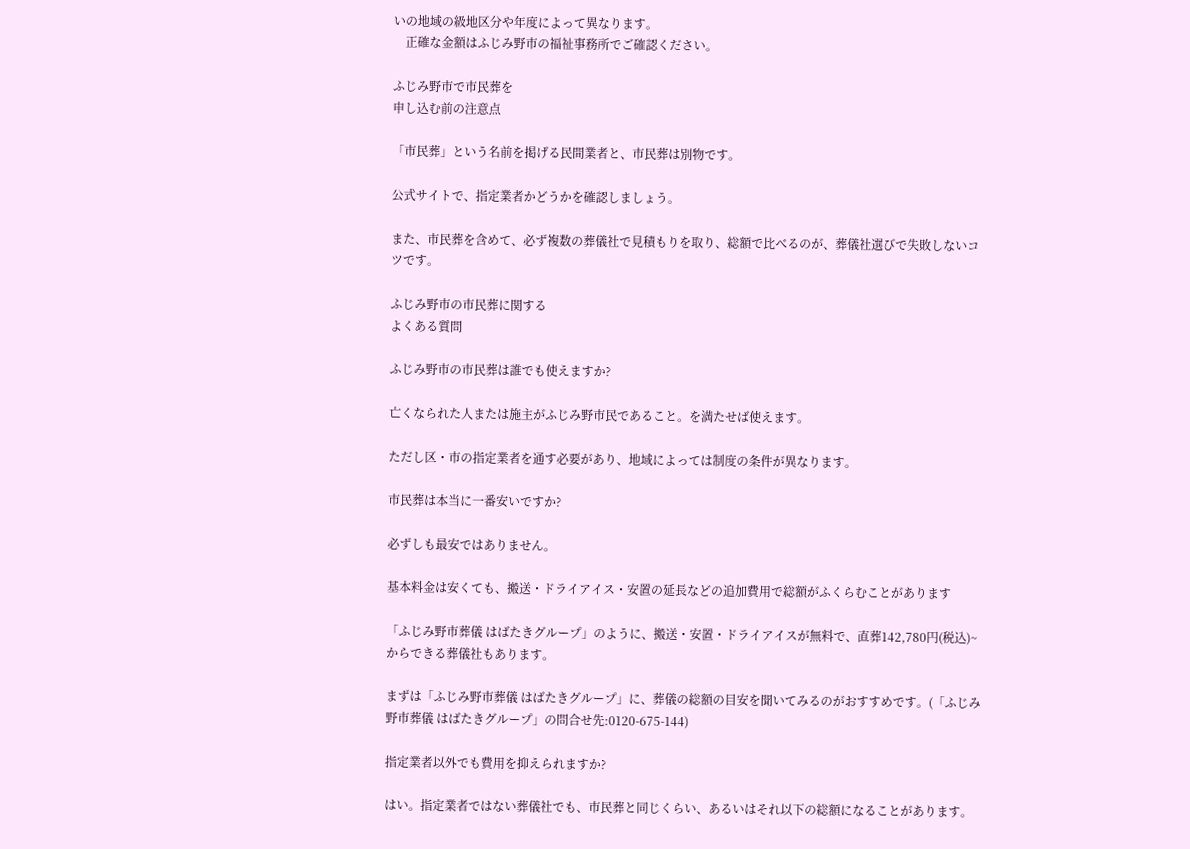いの地域の級地区分や年度によって異なります。
    正確な金額はふじみ野市の福祉事務所でご確認ください。

ふじみ野市で市民葬を
申し込む前の注意点

「市民葬」という名前を掲げる民間業者と、市民葬は別物です。

公式サイトで、指定業者かどうかを確認しましょう。

また、市民葬を含めて、必ず複数の葬儀社で見積もりを取り、総額で比べるのが、葬儀社選びで失敗しないコツです。

ふじみ野市の市民葬に関する
よくある質問

ふじみ野市の市民葬は誰でも使えますか?

亡くなられた人または施主がふじみ野市民であること。を満たせば使えます。

ただし区・市の指定業者を通す必要があり、地域によっては制度の条件が異なります。

市民葬は本当に一番安いですか?

必ずしも最安ではありません。

基本料金は安くても、搬送・ドライアイス・安置の延長などの追加費用で総額がふくらむことがあります

「ふじみ野市葬儀 はばたきグループ」のように、搬送・安置・ドライアイスが無料で、直葬142,780円(税込)~からできる葬儀社もあります。

まずは「ふじみ野市葬儀 はばたきグループ」に、葬儀の総額の目安を聞いてみるのがおすすめです。(「ふじみ野市葬儀 はばたきグループ」の問合せ先:0120-675-144)

指定業者以外でも費用を抑えられますか?

はい。指定業者ではない葬儀社でも、市民葬と同じくらい、あるいはそれ以下の総額になることがあります。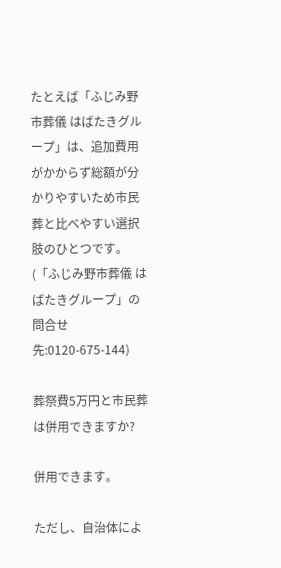たとえば「ふじみ野市葬儀 はばたきグループ」は、追加費用がかからず総額が分かりやすいため市民葬と比べやすい選択肢のひとつです。(「ふじみ野市葬儀 はばたきグループ」の問合せ先:0120-675-144)

葬祭費5万円と市民葬は併用できますか?

併用できます。

ただし、自治体によ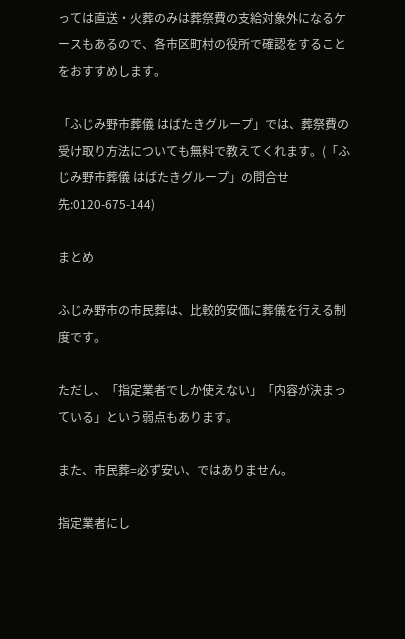っては直送・火葬のみは葬祭費の支給対象外になるケースもあるので、各市区町村の役所で確認をすることをおすすめします。

「ふじみ野市葬儀 はばたきグループ」では、葬祭費の受け取り方法についても無料で教えてくれます。(「ふじみ野市葬儀 はばたきグループ」の問合せ先:0120-675-144)

まとめ

ふじみ野市の市民葬は、比較的安価に葬儀を行える制度です。

ただし、「指定業者でしか使えない」「内容が決まっている」という弱点もあります。

また、市民葬=必ず安い、ではありません。

指定業者にし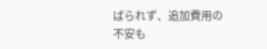ばられず、追加費用の不安も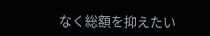なく総額を抑えたい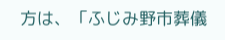方は、「ふじみ野市葬儀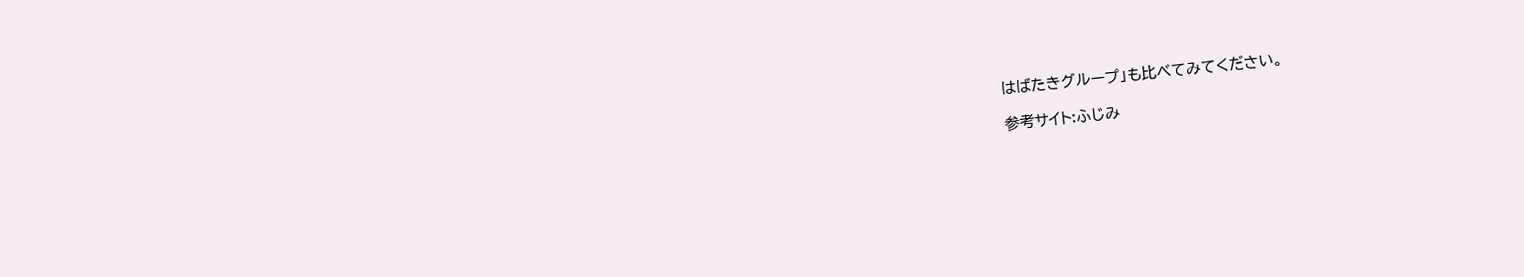はばたきグループ」も比べてみてください。

参考サイト:ふじみ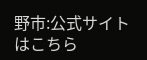野市:公式サイトはこちら